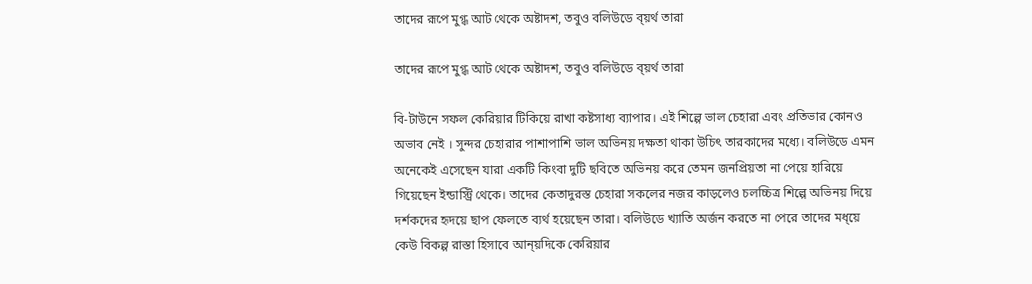তাদের রূপে মুগ্ধ আট থেকে অষ্টাদশ, তবুও বলিউডে ব্য়র্থ তারা

তাদের রূপে মুগ্ধ আট থেকে অষ্টাদশ, তবুও বলিউডে ব্য়র্থ তারা

বি-টাউনে সফল কেরিয়ার টিকিয়ে রাখা কষ্টসাধ্য ব্যাপার। এই শিল্পে ভাল চেহারা এবং প্রতিভার কোনও অভাব নেই । সুন্দর চেহারার পাশাপাশি ভাল অভিনয় দক্ষতা থাকা উচিৎ তারকাদের মধ্যে। বলিউডে এমন অনেকেই এসেছেন যারা একটি কিংবা দুটি ছবিতে অভিনয় করে তেমন জনপ্রিয়তা না পেয়ে হারিয়ে গিয়েছেন ইন্ডাস্ট্রি থেকে। তাদের কেতাদুরস্ত চেহারা সকলের নজর কাড়লেও চলচ্চিত্র শিল্পে অভিনয় দিয়ে দর্শকদের হৃদয়ে ছাপ ফেলতে ব্যর্থ হয়েছেন তারা। বলিউডে খ্যাতি অর্জন করতে না পেরে তাদের মধ্য়ে কেউ বিকল্প রাস্তা হিসাবে আন্য়দিকে কেরিয়ার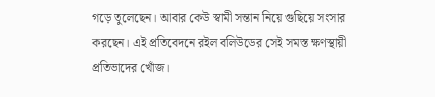গড়ে তুলেছেন। আবার কেউ স্বামী সন্তান নিয়ে গুছিয়ে সংসার করছেন। এই প্রতিবেদনে রইল বলিউডের সেই সমস্ত ক্ষণস্থায়ী প্রতিভাদের খোঁজ।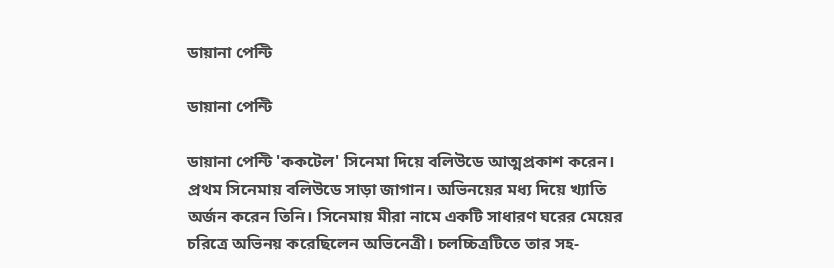ডায়ানা পেন্টি

ডায়ানা পেন্টি

ডায়ানা পেন্টি 'ককটেল' সিনেমা দিয়ে বলিউডে আত্মপ্রকাশ করেন। প্রথম সিনেমায় বলিউডে সাড়া জাগান। অভিনয়ের মধ্য দিয়ে খ্যাতি অর্জন করেন তিনি। সিনেমায় মীরা নামে একটি সাধারণ ঘরের মেয়ের চরিত্রে অভিনয় করেছিলেন অভিনেত্রী। চলচ্চিত্রটিতে তার সহ-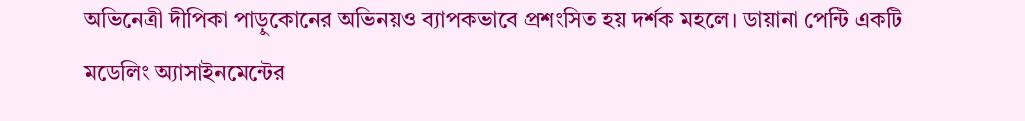অভিনেত্রী দীপিকা পাড়ুকোনের অভিনয়ও ব্যাপকভাবে প্রশংসিত হয় দর্শক মহলে। ডায়ানা পেন্টি একটি মডেলিং অ্যাসাইনমেন্টের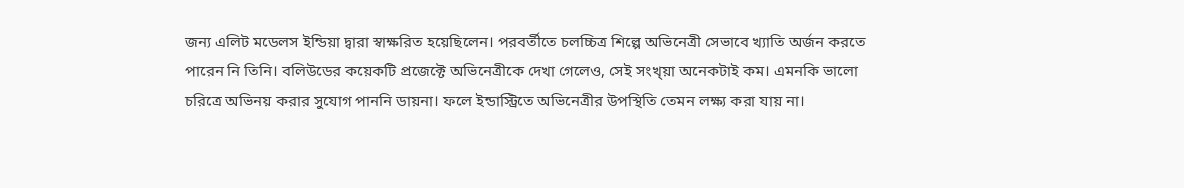জন্য এলিট মডেলস ইন্ডিয়া দ্বারা স্বাক্ষরিত হয়েছিলেন। পরবর্তীতে চলচ্চিত্র শিল্পে অভিনেত্রী সেভাবে খ্যাতি অর্জন করতে পারেন নি তিনি। বলিউডের কয়েকটি প্রজেক্টে অভিনেত্রীকে দেখা গেলেও, সেই সংখ্য়া অনেকটাই কম। এমনকি ভালো চরিত্রে অভিনয় করার সুযোগ পাননি ডায়না। ফলে ইন্ডাস্ট্রিতে অভিনেত্রীর উপস্থিতি তেমন লক্ষ্য করা যায় না।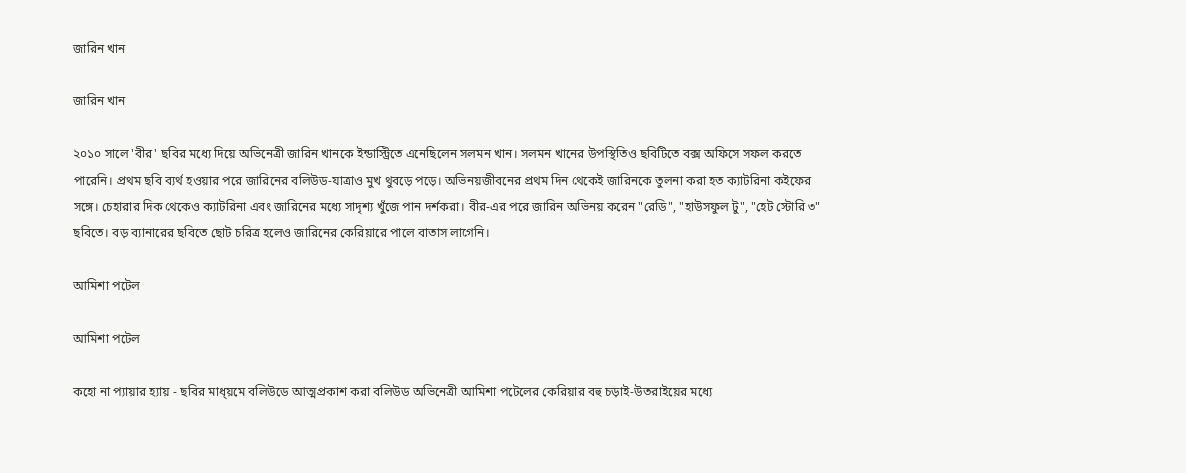জারিন খান

জারিন খান

২০১০ সালে 'বীর' ছবির মধ্যে দিয়ে অভিনেত্রী জারিন খানকে ইন্ডাস্ট্রিতে এনেছিলেন সলমন খান। সলমন খানের উপস্থিতিও ছবিটিতে বক্স অফিসে সফল করতে পারেনি। প্রথম ছবি ব্যর্থ হওয়ার পরে জারিনের বলিউড-যাত্রাও মুখ থুবড়ে পড়ে। অভিনয়জীবনের প্রথম দিন থেকেই জারিনকে তুলনা করা হত ক্যাটরিনা কইফের সঙ্গে। চেহারার দিক থেকেও ক্যাটরিনা এবং জারিনের মধ্যে সাদৃশ্য খুঁজে পান দর্শকরা। বীর-এর পরে জারিন অভিনয় করেন "রেডি", "হাউসফুল টু", "হেট স্টোরি ৩" ছবিতে। বড় ব্যানারের ছবিতে ছোট চরিত্র হলেও জারিনের কেরিয়ারে পালে বাতাস লাগেনি।

আমিশা পটেল

আমিশা পটেল

কহো না প্যায়ার হ্যায় - ছবির মাধ্য়মে বলিউডে আত্মপ্রকাশ করা বলিউড অভিনেত্রী আমিশা পটেলের কেরিয়ার বহু চড়াই-উতরাইয়ের মধ্যে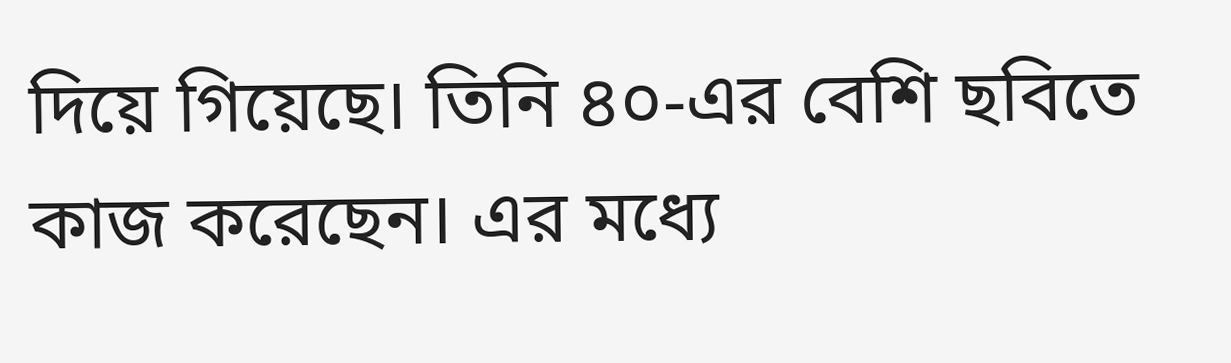দিয়ে গিয়েছে। তিনি ৪০-এর বেশি ছবিতে কাজ করেছেন। এর মধ্যে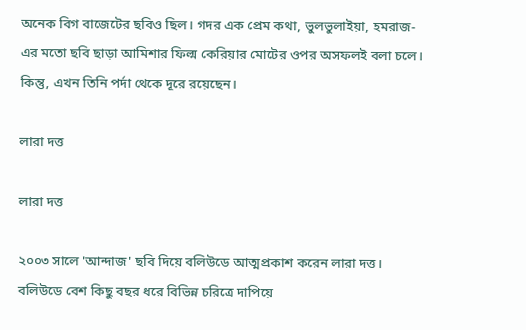অনেক বিগ বাজেটের ছবিও ছিল। গদর এক প্রেম কথা, ভুলভুলাইয়া, হমরাজ-এর মতো ছবি ছাড়া আমিশার ফিল্ম কেরিয়ার মোটের ওপর অসফলই বলা চলে। কিন্তু, এখন তিনি পর্দা থেকে দূরে রয়েছেন।

লারা দত্ত

লারা দত্ত

২০০৩ সালে 'আন্দাজ' ছবি দিয়ে বলিউডে আত্মপ্রকাশ করেন লারা দত্ত। বলিউডে বেশ কিছু বছর ধরে বিভিন্ন চরিত্রে দাপিয়ে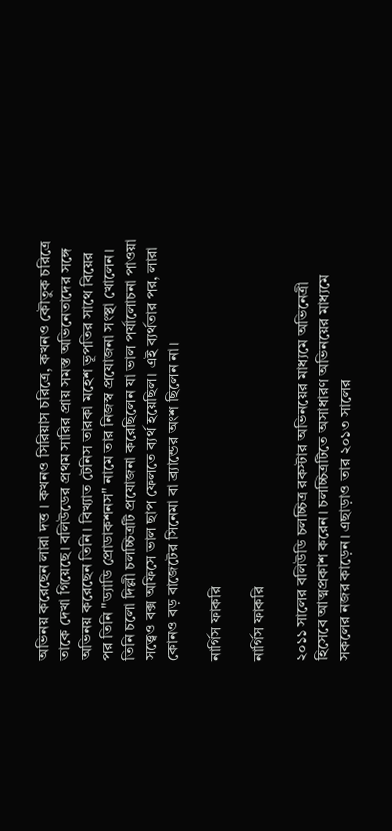অভিনয় করেছেন লারা দত্ত । কখনও সিরিয়াস চরিত্রে, কখনও কৌতুক চরিত্রে তাকে দেখা গিয়েছে। বলিউডের প্রথম সারির প্রায় সমস্ত অভিনেতাদের সঙ্গে অভিনয় করেছেন তিনি। বিখ্যাত টেনিস তারকা মহেশ ভূপতির সাথে বিয়ের পর তিনি "ড্যাডি প্রোডাকশনস" নামে তার নিজস্ব প্রযোজনা সংস্থা খোলেন। তিনি চলো দিল্লী চলচ্চিত্রটি প্রযোজনা করেছিলেন যা ভাল পর্যালোচনা পাওয়া সত্ত্বেও বক্স অফিসে ভাল ছাপ ফেলতে ব্যর্থ হয়েছিল। এই ব্যর্থতার পর, লারা কোনও বড় বাজেটের সিনেমা বা ব্র্যান্ডের অংশ ছিলেন না।

নার্গিস ফাকরি

নার্গিস ফাকরি

২০১১ সালের বলিউডি চলচ্চিত্র রকস্টার অভিনয়ের মাধ্যমে অভিনেত্রী হিসেবে আত্মপ্রকাশ করেন। চলচ্চিত্রটিতে অসাধারণ অভিনয়ের মাধ্যমে সকলের নজর কাড়েন। এছাড়াও তার ২০১৩ সালের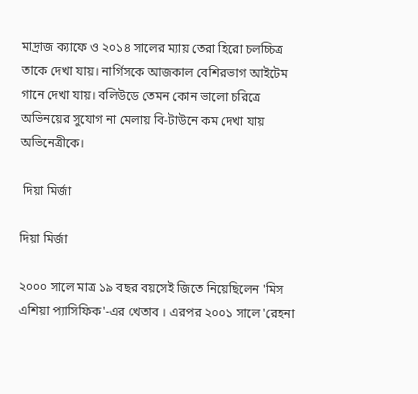মাদ্রাজ ক্যাফে ও ২০১৪ সালের ম্যায় তেরা হিরো চলচ্চিত্র তাকে দেখা যায়। নার্গিসকে আজকাল বেশিরভাগ আইটেম গানে দেখা যায়। বলিউডে তেমন কোন ভালো চরিত্রে অভিনয়ের সুযোগ না মেলায় বি-টাউনে কম দেখা যায় অভিনেত্রীকে।

 দিয়া মির্জা

দিয়া মির্জা

২০০০ সালে মাত্র ১৯ বছর বয়সেই জিতে নিয়েছিলেন 'মিস এশিয়া প্যাসিফিক'-এর খেতাব । এরপর ২০০১ সালে 'রেহনা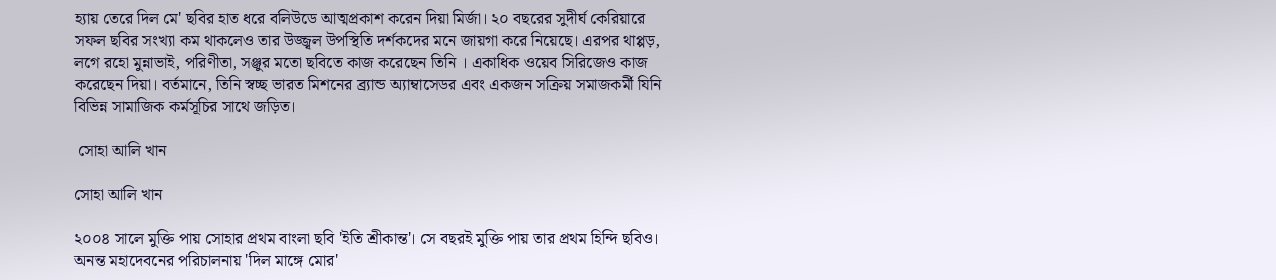হ্যায় তেরে দিল মে' ছবির হাত ধরে বলিউডে আত্মপ্রকাশ করেন দিয়া মির্জা। ২০ বছরের সুদীর্ঘ কেরিয়ারে সফল ছবির সংখ্যা কম থাকলেও তার উজ্জ্বল উপস্থিতি দর্শকদের মনে জায়গা করে নিয়েছে। এরপর থাপ্পড়, লগে রহো মুন্নাভাই, পরিণীতা, সঞ্জুর মতো ছবিতে কাজ করেছেন তিনি । একাধিক ওয়েব সিরিজেও কাজ করেছেন দিয়া। বর্তমানে, তিনি স্বচ্ছ ভারত মিশনের ব্র্যান্ড অ্যাম্বাসেডর এবং একজন সক্রিয় সমাজকর্মী যিনি বিভিন্ন সামাজিক কর্মসূচির সাথে জড়িত।

 সোহা আলি খান

সোহা আলি খান

২০০৪ সালে মুক্তি পায় সোহার প্রথম বাংলা ছবি 'ইতি শ্রীকান্ত'। সে বছরই মুক্তি পায় তার প্রথম হিন্দি ছবিও। অনন্ত মহাদেবনের পরিচালনায় 'দিল মাঙ্গে মোর'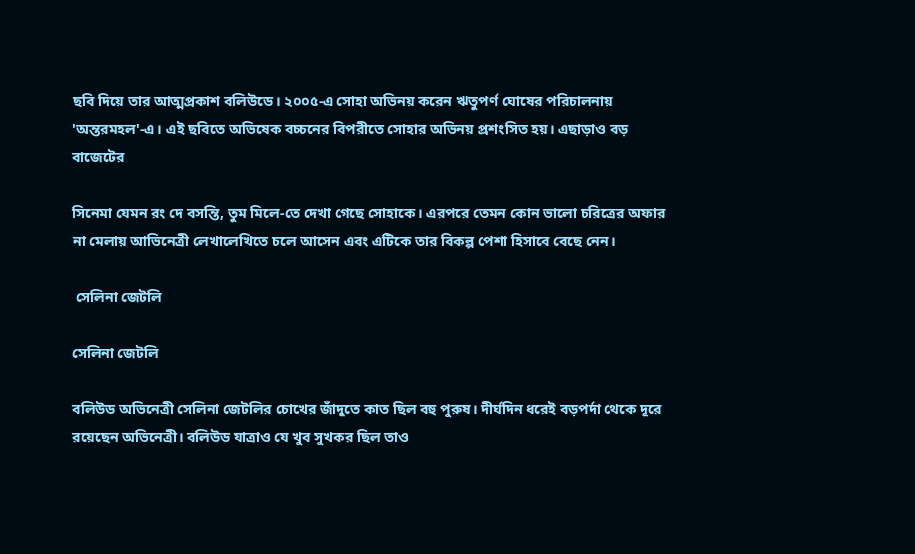ছবি দিয়ে তার আত্মপ্রকাশ বলিউডে। ২০০৫-এ সোহা অভিনয় করেন ঋতুপর্ণ ঘোষের পরিচালনায় 'অন্তরমহল'-এ। এই ছবিতে অভিষেক বচ্চনের বিপরীতে সোহার অভিনয় প্রশংসিত হয়। এছাড়াও বড় বাজেটের

সিনেমা যেমন রং দে বসন্তি, তুম মিলে-তে দেখা গেছে সোহাকে। এরপরে তেমন কোন ভালো চরিত্রের অফার না মেলায় আভিনেত্রী লেখালেখিতে চলে আসেন এবং এটিকে তার বিকল্প পেশা হিসাবে বেছে নেন।

 সেলিনা জেটলি

সেলিনা জেটলি

বলিউড অভিনেত্রী সেলিনা জেটলির চোখের জাঁদুতে কাত ছিল বহু পুরুষ। দীর্ঘদিন ধরেই বড়পর্দা থেকে দূরে রয়েছেন অভিনেত্রী। বলিউড যাত্রাও যে খুব সুখকর ছিল তাও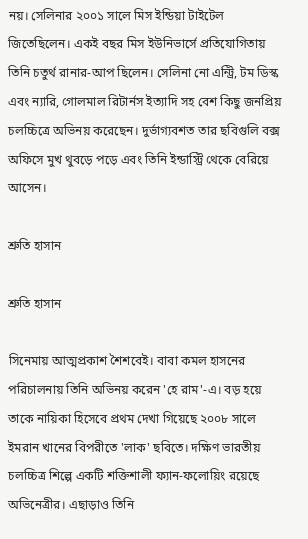নয়। সেলিনার ২০০১ সালে মিস ইন্ডিয়া টাইটেল জিতেছিলেন। একই বছর মিস ইউনিভার্সে প্রতিযোগিতায় তিনি চতুর্থ রানার-আপ ছিলেন। সেলিনা নো এন্ট্রি, টম ডিস্ক এবং ন্যারি, গোলমাল রিটার্নস ইত্যাদি সহ বেশ কিছু জনপ্রিয় চলচ্চিত্রে অভিনয় করেছেন। দুর্ভাগ্যবশত তার ছবিগুলি বক্স অফিসে মুখ থুবড়ে পড়ে এবং তিনি ইন্ডাস্ট্রি থেকে বেরিয়ে আসেন।

শ্রুতি হাসান

শ্রুতি হাসান

সিনেমায় আত্মপ্রকাশ শৈশবেই। বাবা কমল হাসনের পরিচালনায় তিনি অভিনয় করেন 'হে রাম'-এ। বড় হয়ে তাকে নায়িকা হিসেবে প্রথম দেখা গিয়েছে ২০০৮ সালে ইমরান খানের বিপরীতে 'লাক' ছবিতে। দক্ষিণ ভারতীয় চলচ্চিত্র শিল্পে একটি শক্তিশালী ফ্যান-ফলোয়িং রয়েছে অভিনেত্রীর। এছাড়াও তিনি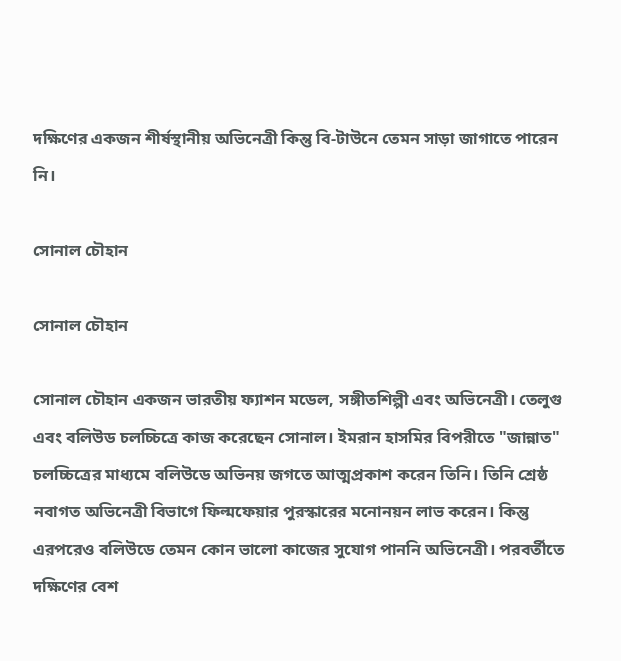দক্ষিণের একজন শীর্ষস্থানীয় অভিনেত্রী কিন্তু বি-টাউনে তেমন সাড়া জাগাতে পারেন নি।

সোনাল চৌহান

সোনাল চৌহান

সোনাল চৌহান একজন ভারতীয় ফ্যাশন মডেল, সঙ্গীতশিল্পী এবং অভিনেত্রী। তেলুগু এবং বলিউড চলচ্চিত্রে কাজ করেছেন সোনাল। ইমরান হাসমির বিপরীতে "জান্নাত" চলচ্চিত্রের মাধ্যমে বলিউডে অভিনয় জগতে আত্মপ্রকাশ করেন তিনি। তিনি শ্রেষ্ঠ নবাগত অভিনেত্রী বিভাগে ফিল্মফেয়ার পুরস্কারের মনোনয়ন লাভ করেন। কিন্তু এরপরেও বলিউডে তেমন কোন ভালো কাজের সুযোগ পাননি অভিনেত্রী। পরবর্তীতে দক্ষিণের বেশ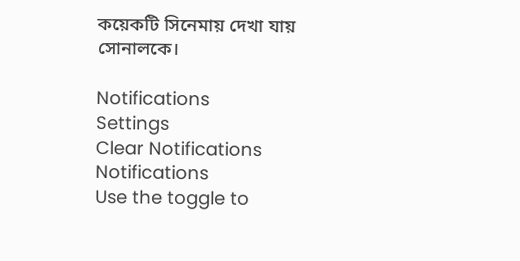কয়েকটি সিনেমায় দেখা যায় সোনালকে।

Notifications
Settings
Clear Notifications
Notifications
Use the toggle to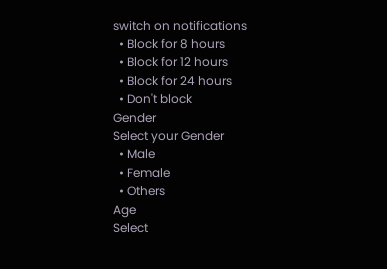switch on notifications
  • Block for 8 hours
  • Block for 12 hours
  • Block for 24 hours
  • Don't block
Gender
Select your Gender
  • Male
  • Female
  • Others
Age
Select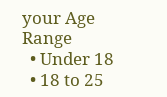your Age Range
  • Under 18
  • 18 to 25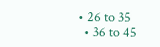• 26 to 35
  • 36 to 45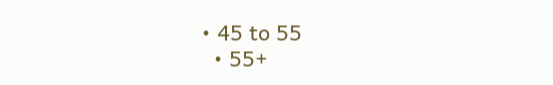• 45 to 55
  • 55+